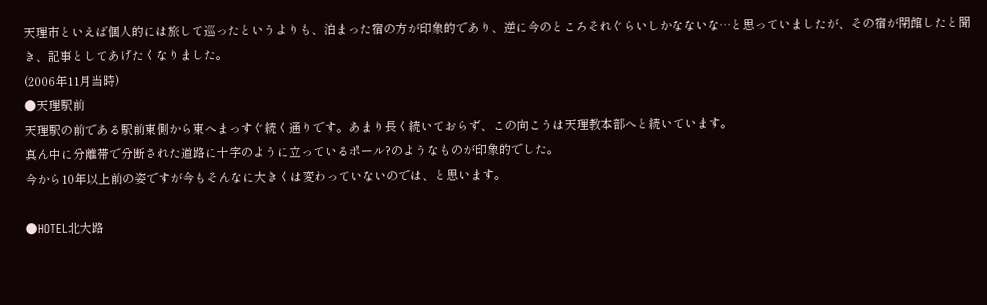天理市といえば個人的には旅して巡ったというよりも、泊まった宿の方が印象的であり、逆に今のところそれぐらいしかなないな…と思っていましたが、その宿が閉館したと聞き、記事としてあげたくなりました。
(2006年11月当時)
●天理駅前
天理駅の前である駅前東側から東へまっすぐ続く通りです。あまり長く続いておらず、この向こうは天理教本部へと続いています。
真ん中に分離帯で分断された道路に十字のように立っているポール?のようなものが印象的でした。
今から10年以上前の姿ですが今もそんなに大きくは変わっていないのでは、と思います。

●HOTEL北大路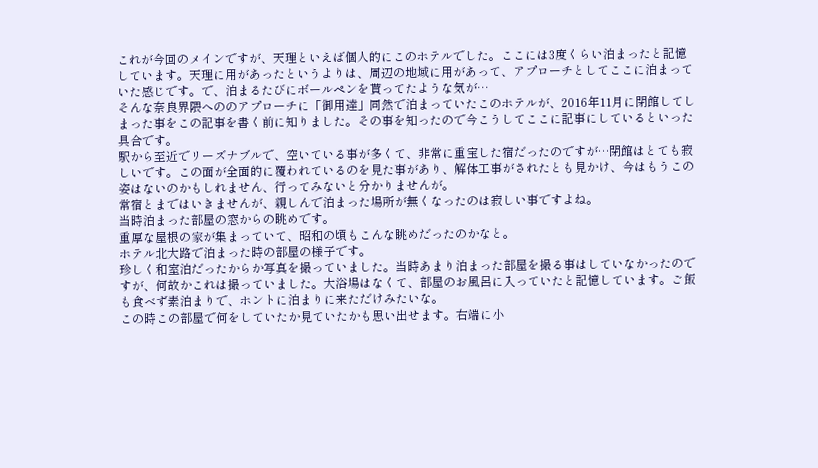これが今回のメインですが、天理といえば個人的にこのホテルでした。ここには3度くらい泊まったと記憶しています。天理に用があったというよりは、周辺の地域に用があって、アプローチとしてここに泊まっていた感じです。で、泊まるたびにボールペンを貰ってたような気が…
そんな奈良界隈へののアプローチに「御用達」同然で泊まっていたこのホテルが、2016年11月に閉館してしまった事をこの記事を書く前に知りました。その事を知ったので今こうしてここに記事にしているといった具合です。
駅から至近でリーズナブルで、空いている事が多くて、非常に重宝した宿だったのですが…閉館はとても寂しいです。この面が全面的に覆われているのを見た事があり、解体工事がされたとも見かけ、今はもうこの姿はないのかもしれません、行ってみないと分かりませんが。
常宿とまではいきませんが、親しんで泊まった場所が無くなったのは寂しい事ですよね。
当時泊まった部屋の窓からの眺めです。
重厚な屋根の家が集まっていて、昭和の頃もこんな眺めだったのかなと。
ホテル北大路で泊まった時の部屋の様子です。
珍しく和室泊だったからか写真を撮っていました。当時あまり泊まった部屋を撮る事はしていなかったのですが、何故かこれは撮っていました。大浴場はなくて、部屋のお風呂に入っていたと記憶しています。ご飯も食べず素泊まりで、ホントに泊まりに来ただけみたいな。
この時この部屋で何をしていたか見ていたかも思い出せます。右端に小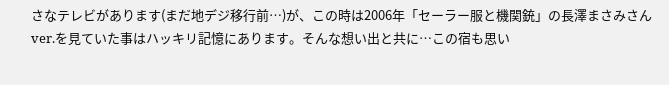さなテレビがあります(まだ地デジ移行前…)が、この時は2006年「セーラー服と機関銃」の長澤まさみさんver.を見ていた事はハッキリ記憶にあります。そんな想い出と共に…この宿も思い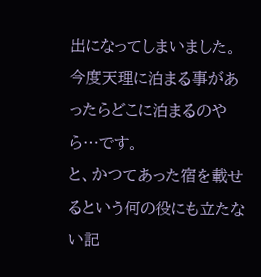出になってしまいました。
今度天理に泊まる事があったらどこに泊まるのやら…です。
と、かつてあった宿を載せるという何の役にも立たない記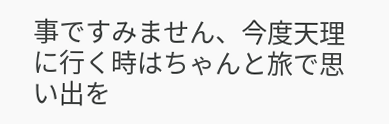事ですみません、今度天理に行く時はちゃんと旅で思い出を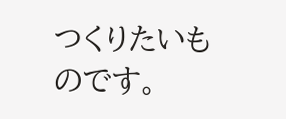つくりたいものです。